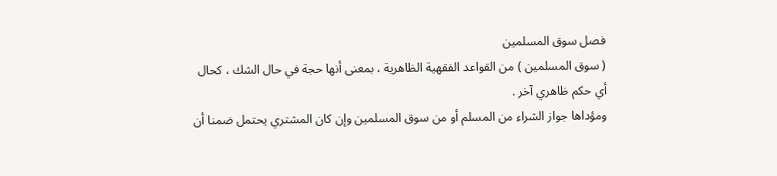فصل سوق المسلمين
( سوق المسلمين ) من القواعد الفقهية الظاهرية ، بمعنى أنها حجة في حال الشك ، كحال أي حكم ظاهري آخر .
ومؤداها جواز الشراء من المسلم أو من سوق المسلمين وإن كان المشتري يحتمل ضمنا أن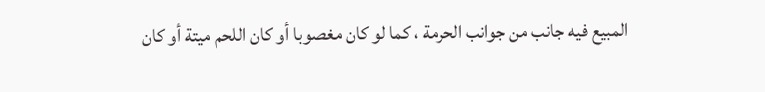المبيع فيه جانب من جوانب الحرمة ، كما لو كان مغصوبا أو كان اللحم ميتة أو كان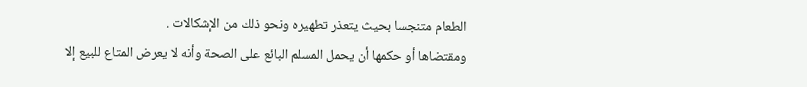الطعام متنجسا بحيث يتعذر تطهيره ونحو ذلك من الإشكالات .
ومقتضاها أو حكمها أن يحمل المسلم البائع على الصحة وأنه لا يعرض المتاع للبيع إلا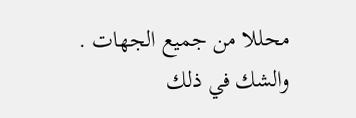محللا من جميع الجهات .
والشك في ذلك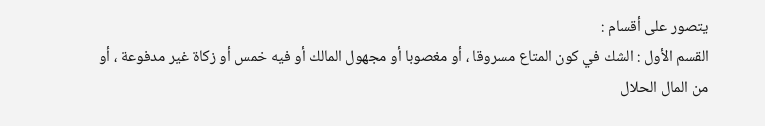يتصور على أقسام :
القسم الأول : الشك في كون المتاع مسروقا ، أو مغصوبا أو مجهول المالك أو فيه خمس أو زكاة غير مدفوعة ، أو من المال الحلال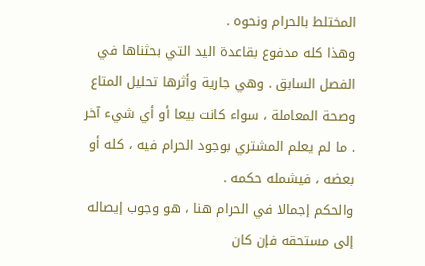المختلط بالحرام ونحوه .
وهذا كله مدفوع بقاعدة اليد التي بحثناها في الفصل السابق . وهي جارية وأثرها تحليل المتاع وصحة المعاملة ، سواء كانت بيعا أو أي شيء آخر . ما لم يعلم المشتري بوجود الحرام فيه ، كله أو بعضه ، فيشمله حكمه .
والحكم إجمالا في الحرام هنا ، هو وجوب إيصاله إلى مستحقه فإن كان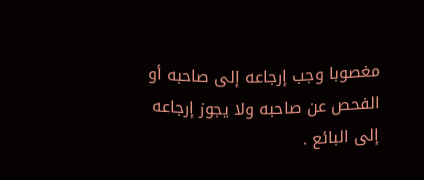مغصوبا وجب إرجاعه إلى صاحبه أو الفحص عن صاحبه ولا يجوز إرجاعه إلى البائع .